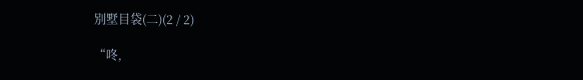別墅目袋(二)(2 / 2)

“咚,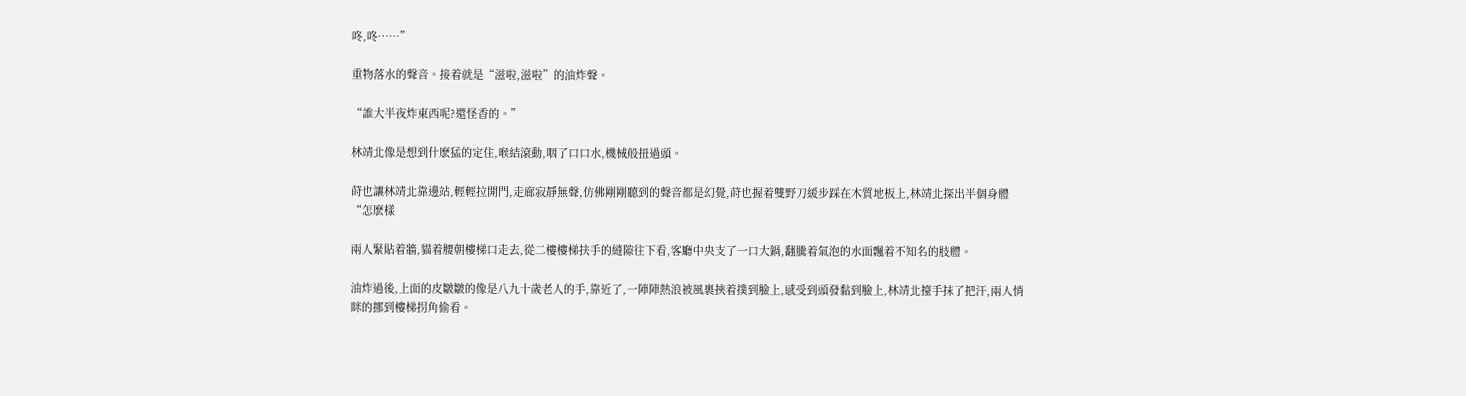咚,咚……”

重物落水的聲音。接着就是“滋啦,滋啦”的油炸聲。

“誰大半夜炸東西呢?還怪香的。”

林靖北像是想到什麽猛的定住,喉結滾動,咽了口口水,機械般扭過頭。

莳也讓林靖北靠邊站,輕輕拉開門,走廊寂靜無聲,仿佛剛剛聽到的聲音都是幻覺,莳也握着雙野刀緩步踩在木質地板上,林靖北探出半個身體“怎麽樣

兩人緊貼着牆,貓着腰朝樓梯口走去,從二樓樓梯扶手的縫隙往下看,客廳中央支了一口大鍋,翻騰着氣泡的水面飄着不知名的肢體。

油炸過後,上面的皮皺皺的像是八九十歲老人的手,靠近了,一陣陣熱浪被風裹挾着撲到臉上,感受到頭發黏到臉上,林靖北擡手抹了把汗,兩人悄眯的挪到樓梯拐角偷看。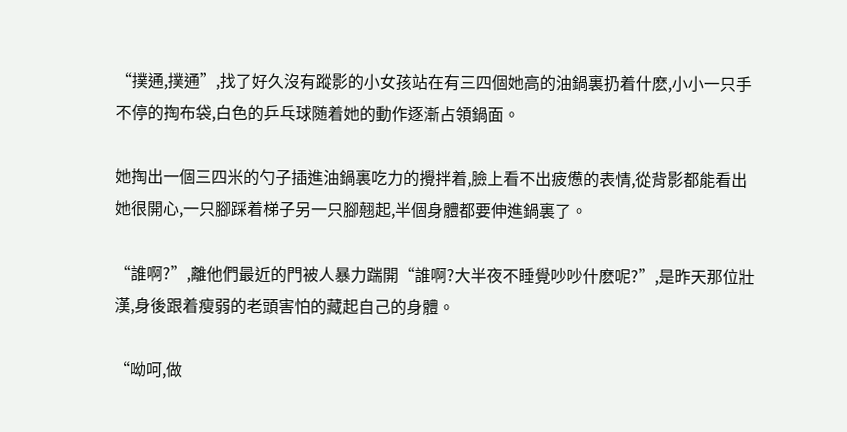“撲通,撲通”,找了好久沒有蹤影的小女孩站在有三四個她高的油鍋裏扔着什麽,小小一只手不停的掏布袋,白色的乒乓球随着她的動作逐漸占領鍋面。

她掏出一個三四米的勺子插進油鍋裏吃力的攪拌着,臉上看不出疲憊的表情,從背影都能看出她很開心,一只腳踩着梯子另一只腳翹起,半個身體都要伸進鍋裏了。

“誰啊?”,離他們最近的門被人暴力踹開“誰啊?大半夜不睡覺吵吵什麽呢?”,是昨天那位壯漢,身後跟着瘦弱的老頭害怕的藏起自己的身體。

“呦呵,做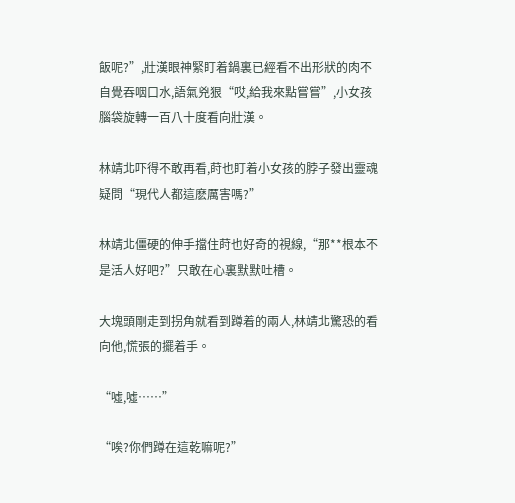飯呢?”,壯漢眼神緊盯着鍋裏已經看不出形狀的肉不自覺吞咽口水,語氣兇狠“哎,給我來點嘗嘗”,小女孩腦袋旋轉一百八十度看向壯漢。

林靖北吓得不敢再看,莳也盯着小女孩的脖子發出靈魂疑問“現代人都這麽厲害嗎?”

林靖北僵硬的伸手擋住莳也好奇的視線,“那**根本不是活人好吧?”只敢在心裏默默吐槽。

大塊頭剛走到拐角就看到蹲着的兩人,林靖北驚恐的看向他,慌張的擺着手。

“噓,噓……”

“唉?你們蹲在這乾嘛呢?”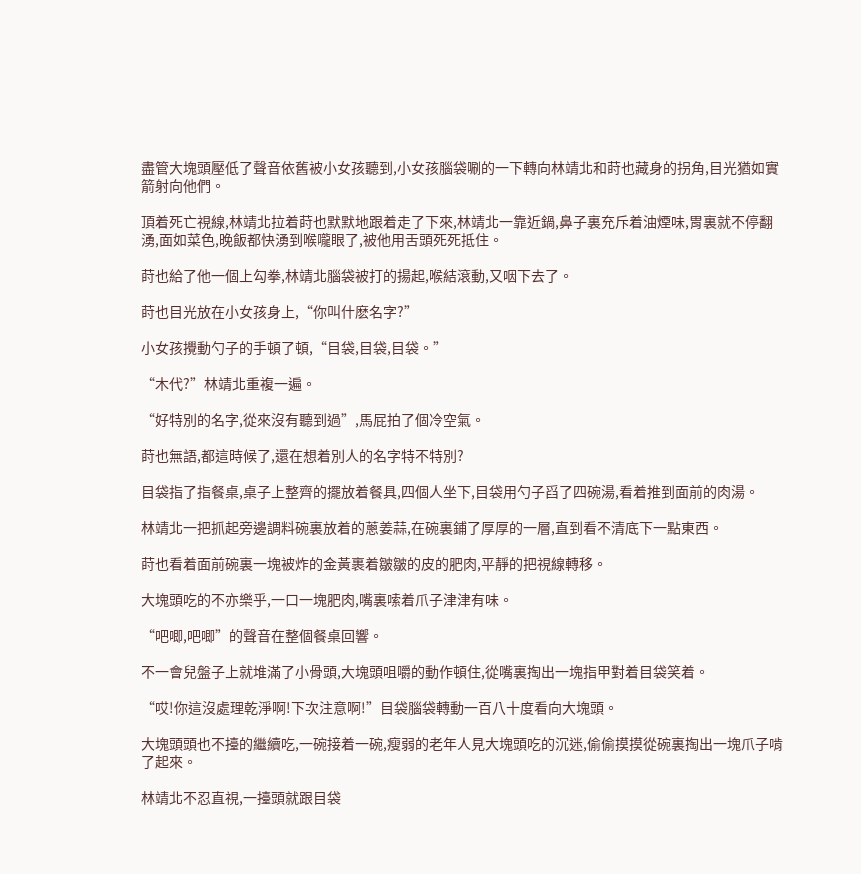盡管大塊頭壓低了聲音依舊被小女孩聽到,小女孩腦袋唰的一下轉向林靖北和莳也藏身的拐角,目光猶如實箭射向他們。

頂着死亡視線,林靖北拉着莳也默默地跟着走了下來,林靖北一靠近鍋,鼻子裏充斥着油煙味,胃裏就不停翻湧,面如菜色,晚飯都快湧到喉嚨眼了,被他用舌頭死死抵住。

莳也給了他一個上勾拳,林靖北腦袋被打的揚起,喉結滾動,又咽下去了。

莳也目光放在小女孩身上,“你叫什麽名字?”

小女孩攪動勺子的手頓了頓,“目袋,目袋,目袋。”

“木代?”林靖北重複一遍。

“好特別的名字,從來沒有聽到過”,馬屁拍了個冷空氣。

莳也無語,都這時候了,還在想着別人的名字特不特別?

目袋指了指餐桌,桌子上整齊的擺放着餐具,四個人坐下,目袋用勺子舀了四碗湯,看着推到面前的肉湯。

林靖北一把抓起旁邊調料碗裏放着的蔥姜蒜,在碗裏鋪了厚厚的一層,直到看不清底下一點東西。

莳也看着面前碗裏一塊被炸的金黃裹着皺皺的皮的肥肉,平靜的把視線轉移。

大塊頭吃的不亦樂乎,一口一塊肥肉,嘴裏嗦着爪子津津有味。

“吧唧,吧唧”的聲音在整個餐桌回響。

不一會兒盤子上就堆滿了小骨頭,大塊頭咀嚼的動作頓住,從嘴裏掏出一塊指甲對着目袋笑着。

“哎!你這沒處理乾淨啊!下次注意啊!”目袋腦袋轉動一百八十度看向大塊頭。

大塊頭頭也不擡的繼續吃,一碗接着一碗,瘦弱的老年人見大塊頭吃的沉迷,偷偷摸摸從碗裏掏出一塊爪子啃了起來。

林靖北不忍直視,一擡頭就跟目袋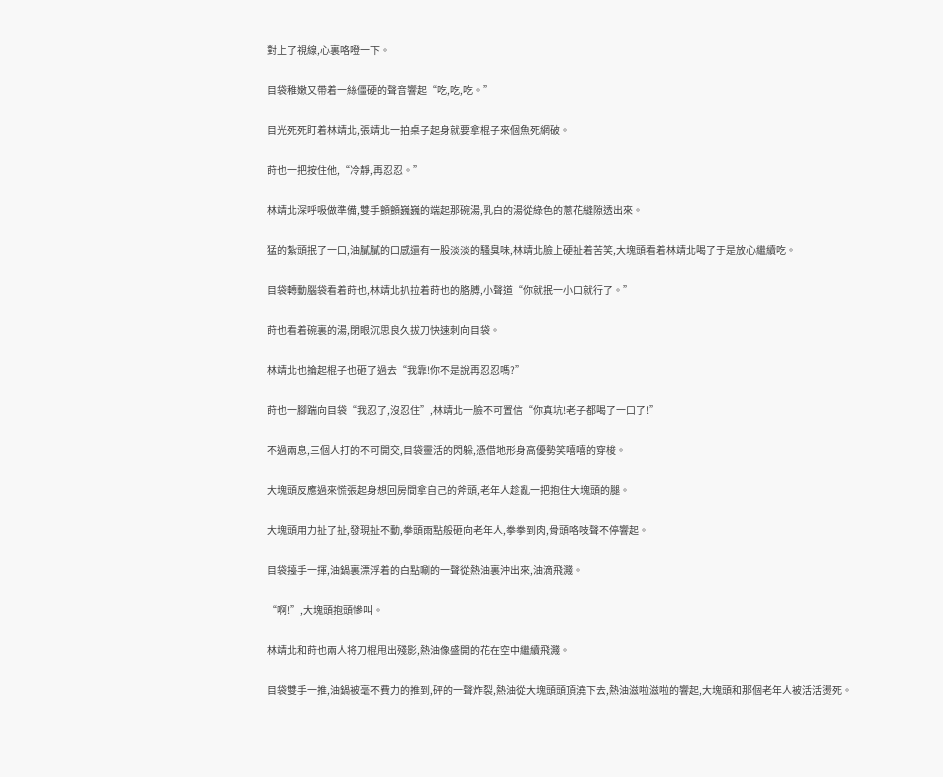對上了視線,心裏咯噔一下。

目袋稚嫩又帶着一絲僵硬的聲音響起“吃,吃,吃。”

目光死死盯着林靖北,張靖北一拍桌子起身就要拿棍子來個魚死網破。

莳也一把按住他,“冷靜,再忍忍。”

林靖北深呼吸做準備,雙手顫顫巍巍的端起那碗湯,乳白的湯從綠色的蔥花縫隙透出來。

猛的紮頭抿了一口,油膩膩的口感還有一股淡淡的騷臭味,林靖北臉上硬扯着苦笑,大塊頭看着林靖北喝了于是放心繼續吃。

目袋轉動腦袋看着莳也,林靖北扒拉着莳也的胳膊,小聲道“你就抿一小口就行了。”

莳也看着碗裏的湯,閉眼沉思良久拔刀快速刺向目袋。

林靖北也掄起棍子也砸了過去“我靠!你不是說再忍忍嗎?”

莳也一腳踹向目袋“我忍了,沒忍住”,林靖北一臉不可置信“你真坑!老子都喝了一口了!”

不過兩息,三個人打的不可開交,目袋靈活的閃躲,憑借地形身高優勢笑嘻嘻的穿梭。

大塊頭反應過來慌張起身想回房間拿自己的斧頭,老年人趁亂一把抱住大塊頭的腿。

大塊頭用力扯了扯,發現扯不動,拳頭雨點般砸向老年人,拳拳到肉,骨頭咯吱聲不停響起。

目袋擡手一揮,油鍋裏漂浮着的白點唰的一聲從熱油裏沖出來,油滴飛濺。

“啊!”,大塊頭抱頭慘叫。

林靖北和莳也兩人将刀棍甩出殘影,熱油像盛開的花在空中繼續飛濺。

目袋雙手一推,油鍋被毫不費力的推到,砰的一聲炸裂,熱油從大塊頭頭頂澆下去,熱油滋啦滋啦的響起,大塊頭和那個老年人被活活燙死。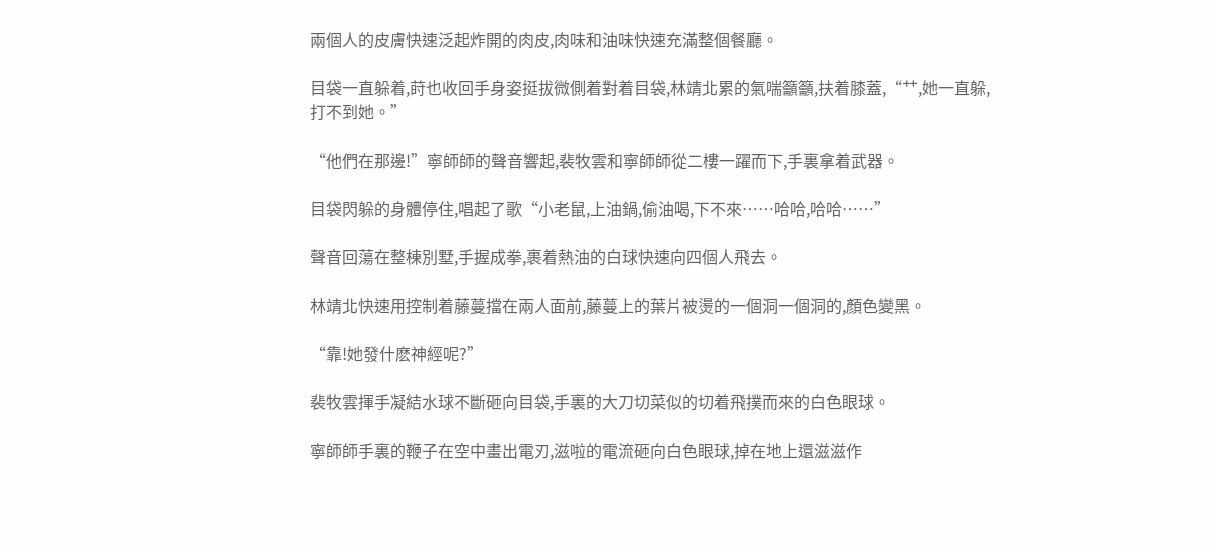兩個人的皮膚快速泛起炸開的肉皮,肉味和油味快速充滿整個餐廳。

目袋一直躲着,莳也收回手身姿挺拔微側着對着目袋,林靖北累的氣喘籲籲,扶着膝蓋,“艹,她一直躲,打不到她。”

“他們在那邊!”寧師師的聲音響起,裴牧雲和寧師師從二樓一躍而下,手裏拿着武器。

目袋閃躲的身體停住,唱起了歌“小老鼠,上油鍋,偷油喝,下不來……哈哈,哈哈……”

聲音回蕩在整棟別墅,手握成拳,裹着熱油的白球快速向四個人飛去。

林靖北快速用控制着藤蔓擋在兩人面前,藤蔓上的葉片被燙的一個洞一個洞的,顏色變黑。

“靠!她發什麽神經呢?”

裴牧雲揮手凝結水球不斷砸向目袋,手裏的大刀切菜似的切着飛撲而來的白色眼球。

寧師師手裏的鞭子在空中畫出電刃,滋啦的電流砸向白色眼球,掉在地上還滋滋作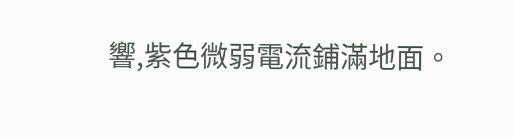響,紫色微弱電流鋪滿地面。